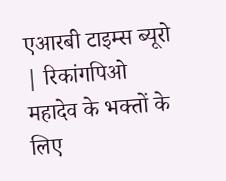एआरबी टाइम्स ब्यूरो | रिकांगपिओ
महादेव के भक्तों के लिए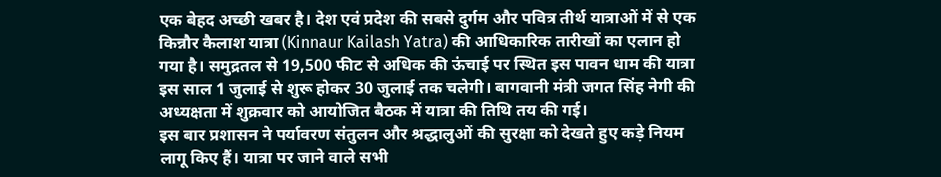एक बेहद अच्छी खबर है। देश एवं प्रदेश की सबसे दुर्गम और पवित्र तीर्थ यात्राओं में से एक किन्नौर कैलाश यात्रा (Kinnaur Kailash Yatra) की आधिकारिक तारीखों का एलान हो गया है। समुद्रतल से 19,500 फीट से अधिक की ऊंचाई पर स्थित इस पावन धाम की यात्रा इस साल 1 जुलाई से शुरू होकर 30 जुलाई तक चलेगी। बागवानी मंत्री जगत सिंह नेगी की अध्यक्षता में शुक्रवार को आयोजित बैठक में यात्रा की तिथि तय की गई।
इस बार प्रशासन ने पर्यावरण संतुलन और श्रद्धालुओं की सुरक्षा को देखते हुए कड़े नियम लागू किए हैं। यात्रा पर जाने वाले सभी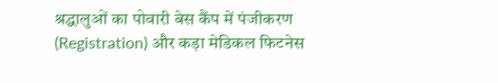श्रद्धालुओं का पोवारी बेस कैंप में पंजीकरण (Registration) और कड़ा मेडिकल फिटनेस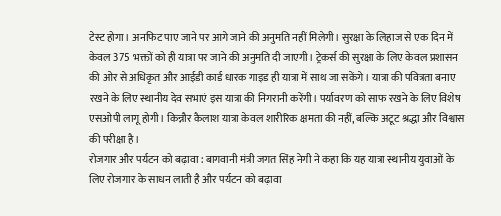टेस्ट होगा। अनफिट पाए जाने पर आगे जाने की अनुमति नहीं मिलेगी। सुरक्षा के लिहाज से एक दिन में केवल 375 भक्तों को ही यात्रा पर जाने की अनुमति दी जाएगी। ट्रेकर्स की सुरक्षा के लिए केवल प्रशासन की ओर से अधिकृत और आईडी कार्ड धारक गाइड ही यात्रा में साथ जा सकेंगे। यात्रा की पवित्रता बनाए रखने के लिए स्थानीय देव सभाएं इस यात्रा की निगरानी करेंगी। पर्यावरण को साफ रखने के लिए विशेष एसओपी लागू होगी। किन्नौर कैलाश यात्रा केवल शारीरिक क्षमता की नहीं, बल्कि अटूट श्रद्धा और विश्वास की परीक्षा है।
रोजगार और पर्यटन को बढ़ावा : बागवानी मंत्री जगत सिंह नेगी ने कहा कि यह यात्रा स्थानीय युवाओं के लिए रोजगार के साधन लाती है और पर्यटन को बढ़ावा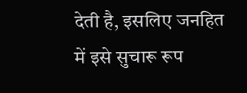देती है, इसलिए जनहित में इसे सुचारू रूप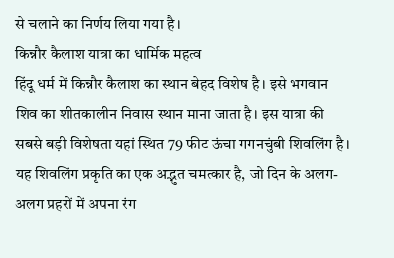से चलाने का निर्णय लिया गया है।
किन्नौर कैलाश यात्रा का धार्मिक महत्व
हिंदू धर्म में किन्नौर कैलाश का स्थान बेहद विशेष है। इसे भगवान शिव का शीतकालीन निवास स्थान माना जाता है। इस यात्रा की सबसे बड़ी विशेषता यहां स्थित 79 फीट ऊंचा गगनचुंबी शिवलिंग है। यह शिवलिंग प्रकृति का एक अद्भुत चमत्कार है, जो दिन के अलग-अलग प्रहरों में अपना रंग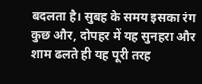बदलता है। सुबह के समय इसका रंग कुछ और, दोपहर में यह सुनहरा और शाम ढलते ही यह पूरी तरह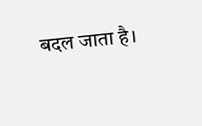बदल जाता है।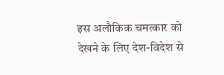इस अलौकिक चमत्कार को देखने के लिए देश-विदेश से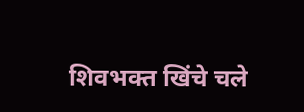शिवभक्त खिंचे चले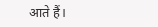आते हैं।